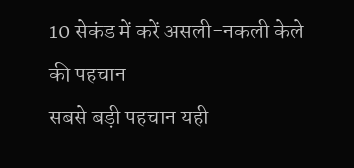10 सेकंड में करें असली-नकली केले की पहचान
सबसे बड़ी पहचान यही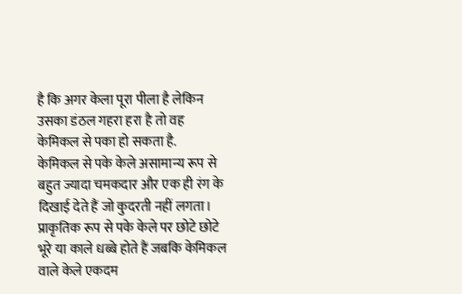है कि अगर केला पूरा पीला है लेकिन उसका डंठल गहरा हरा है तो वह केमिकल से पका हो सकता है.
केमिकल से पके केले असामान्य रूप से बहुत ज्यादा चमकदार और एक ही रंग के दिखाई देते हैं जो कुदरती नहीं लगता।
प्राकृतिक रूप से पके केले पर छोटे छोटे भूरे या काले धब्बे होते हैं जबकि केमिकल वाले केले एकदम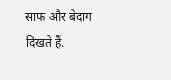साफ और बेदाग दिखते हैं.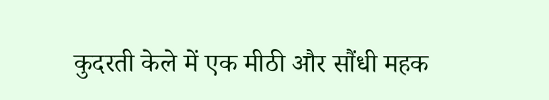कुदरती केले में एक मीठी और सौंधी महक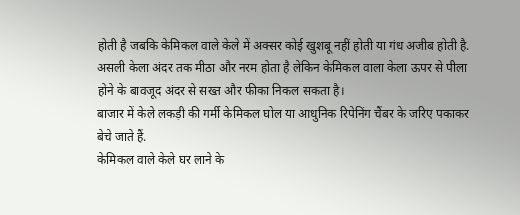होती है जबकि केमिकल वाले केले में अक्सर कोई खुशबू नहीं होती या गंध अजीब होती है.
असली केला अंदर तक मीठा और नरम होता है लेकिन केमिकल वाला केला ऊपर से पीला होने के बावजूद अंदर से सख्त और फीका निकल सकता है।
बाजार में केले लकड़ी की गर्मी केमिकल घोल या आधुनिक रिपेनिंग चैंबर के जरिए पकाकर बेचे जाते हैं.
केमिकल वाले केले घर लाने के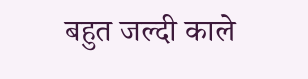बहुत जल्दी काले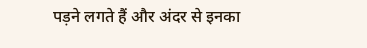पड़ने लगते हैं और अंदर से इनका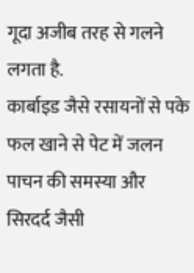गूदा अजीब तरह से गलने लगता है.
कार्बाइड जैसे रसायनों से पके फल खाने से पेट में जलन पाचन की समस्या और सिरदर्द जैसी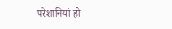परेशानियां हो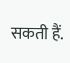सकती हैं.